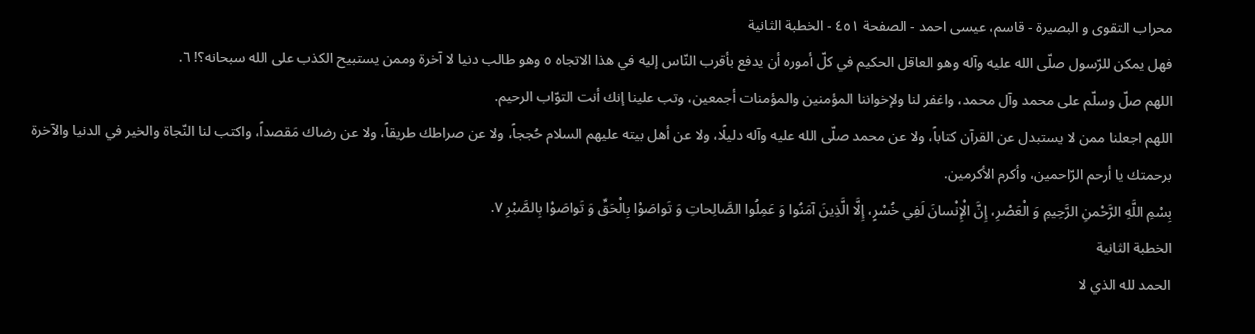محراب التقوى و البصيرة - قاسم، عيسى احمد - الصفحة ٤٥١ - الخطبة الثانية
فهل يمكن للرّسول صلّى الله عليه وآله وهو العاقل الحكيم في كلّ أموره أن يدفع بأقرب النّاس إليه في هذا الاتجاه ٥ وهو طالب دنيا لا آخرة وممن يستبيح الكذب على الله سبحانه؟! ٦.
اللهم صلّ وسلّم على محمد وآل محمد، واغفر لنا ولإخواننا المؤمنين والمؤمنات أجمعين، وتب علينا إنك أنت التوّاب الرحيم.
اللهم اجعلنا ممن لا يستبدل عن القرآن كتاباً، ولا عن محمد صلّى الله عليه وآله دليلًا، ولا عن أهل بيته عليهم السلام حُججاً، ولا عن صراطك طريقاً، ولا عن رضاك مَقصداً، واكتب لنا النّجاة والخير في الدنيا والآخرة برحمتك يا أرحم الرّاحمين، وأكرم الأكرمين.
بِسْمِ اللَّهِ الرَّحْمنِ الرَّحِيمِ وَ الْعَصْرِ، إِنَّ الْإِنْسانَ لَفِي خُسْرٍ، إِلَّا الَّذِينَ آمَنُوا وَ عَمِلُوا الصَّالِحاتِ وَ تَواصَوْا بِالْحَقِّ وَ تَواصَوْا بِالصَّبْرِ ٧.
الخطبة الثانية
الحمد لله الذي لا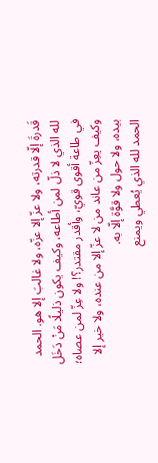قَدرةَ إلّا قدرته، ولا عزّ إلا عزّه، ولا غالبَ إلا هو. الحمد لله الذي لا ذلّ لمن أطاعه، وكيف يكون ذليلًا مَنْ دَخَل في طاعة أقوى قويّ، وأقدر مقتدر؟! ولا عِزّ لمن عصاه؛ وكيف يعِزّ من عاند من لا عزّ إلا من عنده، ولا خير إلا بيده، ولا حول ولا قوَّة إلّا به.
الحمد لله الذي يُعطي ويمنع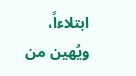ابتلاءاً، ويُهين من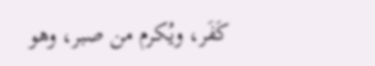كَفَر، ويُكرم من صبر، وهو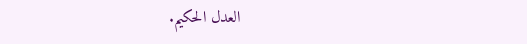العدل الحكيم.